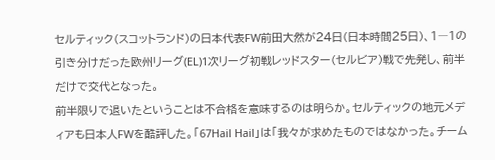セルティック(スコットランド)の日本代表FW前田大然が24日(日本時間25日)、1―1の引き分けだった欧州リーグ(EL)1次リーグ初戦レッドスター(セルビア)戦で先発し、前半だけで交代となった。
前半限りで退いたということは不合格を意味するのは明らか。セルティックの地元メディアも日本人FWを酷評した。「67Hail Hail」は「我々が求めたものではなかった。チーム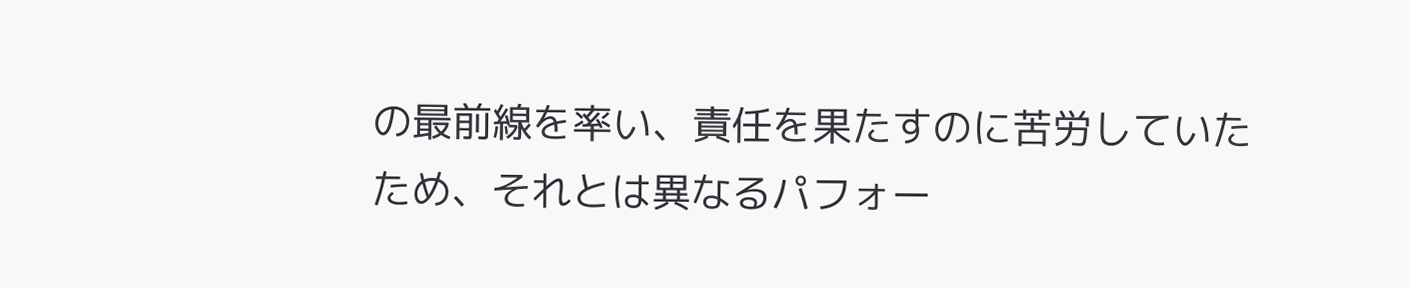の最前線を率い、責任を果たすのに苦労していたため、それとは異なるパフォー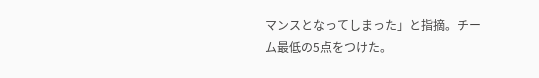マンスとなってしまった」と指摘。チーム最低の5点をつけた。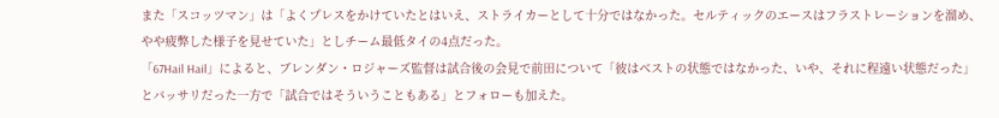また「スコッツマン」は「よくプレスをかけていたとはいえ、ストライカーとして十分ではなかった。セルティックのエースはフラストレーションを溜め、やや疲弊した様子を見せていた」としチーム最低タイの4点だった。
「67Hail Hail」によると、ブレンダン・ロジャーズ監督は試合後の会見で前田について「彼はベストの状態ではなかった、いや、それに程遠い状態だった」とバッサリだった一方で「試合ではそういうこともある」とフォローも加えた。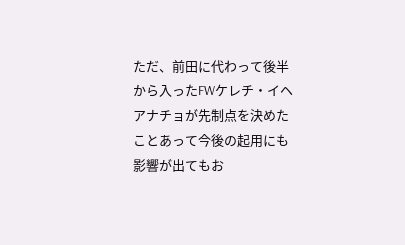ただ、前田に代わって後半から入ったFWケレチ・イヘアナチョが先制点を決めたことあって今後の起用にも影響が出てもお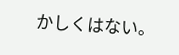かしくはない。